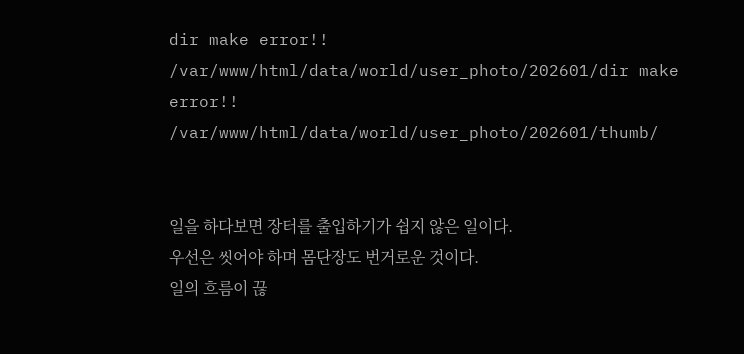dir make error!! /var/www/html/data/world/user_photo/202601/dir make error!! /var/www/html/data/world/user_photo/202601/thumb/


일을 하다보면 장터를 출입하기가 쉽지 않은 일이다.
우선은 씻어야 하며 몸단장도 번거로운 것이다.
일의 흐름이 끊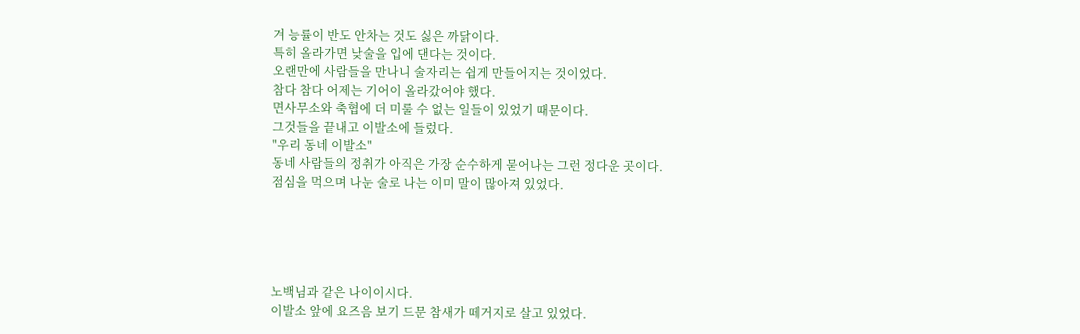겨 능률이 반도 안차는 것도 싫은 까닭이다.
특히 올라가면 낮술을 입에 댄다는 것이다.
오랜만에 사람들을 만나니 술자리는 쉽게 만들어지는 것이었다.
참다 참다 어제는 기어이 올라갔어야 했다.
면사무소와 축협에 더 미룰 수 없는 일들이 있었기 때문이다.
그것들을 끝내고 이발소에 들렀다.
"우리 동네 이발소"
동네 사람들의 정취가 아직은 가장 순수하게 묻어나는 그런 정다운 곳이다.
점심을 먹으며 나눈 술로 나는 이미 말이 많아져 있었다.





노백님과 같은 나이이시다.
이발소 앞에 요즈음 보기 드문 참새가 떼거지로 살고 있었다.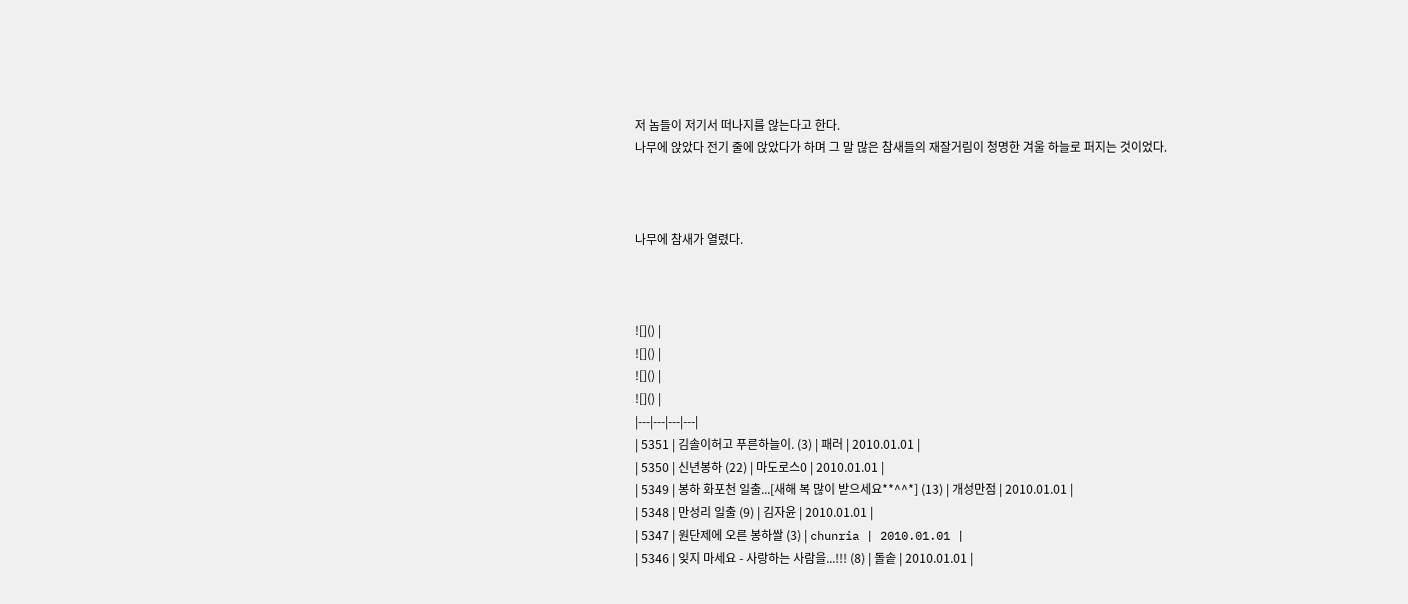저 놈들이 저기서 떠나지를 않는다고 한다.
나무에 앉았다 전기 줄에 앉았다가 하며 그 말 많은 참새들의 재잘거림이 청명한 겨울 하늘로 퍼지는 것이었다.



나무에 참새가 열렸다.



![]() |
![]() |
![]() |
![]() |
|---|---|---|---|
| 5351 | 김솔이허고 푸른하늘이. (3) | 패러 | 2010.01.01 |
| 5350 | 신년봉하 (22) | 마도로스0 | 2010.01.01 |
| 5349 | 봉하 화포천 일출...[새해 복 많이 받으세요**^^*] (13) | 개성만점 | 2010.01.01 |
| 5348 | 만성리 일출 (9) | 김자윤 | 2010.01.01 |
| 5347 | 원단제에 오른 봉하쌀 (3) | chunria | 2010.01.01 |
| 5346 | 잊지 마세요 - 사랑하는 사람을...!!! (8) | 돌솥 | 2010.01.01 |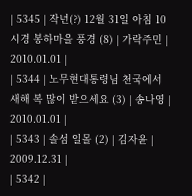| 5345 | 작년(?) 12월 31일 아침 10시경 봉하마을 풍경 (8) | 가락주민 | 2010.01.01 |
| 5344 | 노무현대통령님 천국에서 새해 복 많이 받으세요 (3) | 송나영 | 2010.01.01 |
| 5343 | 솔섬 일몰 (2) | 김자윤 | 2009.12.31 |
| 5342 |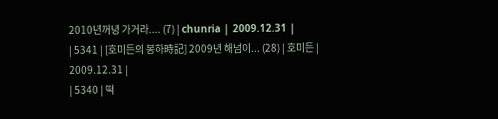2010년꺼녕 가거라.... (7) | chunria | 2009.12.31 |
| 5341 | [호미든의 봉하時記] 2009년 해넘이... (28) | 호미든 | 2009.12.31 |
| 5340 | 떡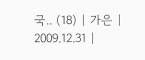국.. (18) | 가은 | 2009.12.31 |